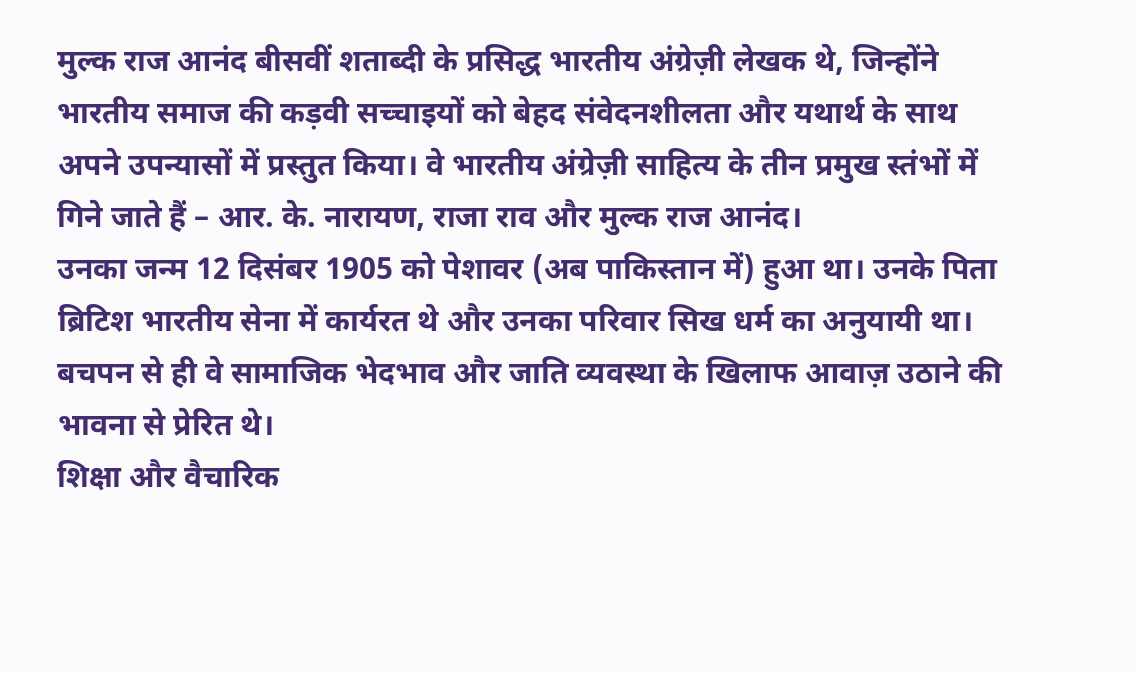मुल्क राज आनंद बीसवीं शताब्दी के प्रसिद्ध भारतीय अंग्रेज़ी लेखक थे, जिन्होंने भारतीय समाज की कड़वी सच्चाइयों को बेहद संवेदनशीलता और यथार्थ के साथ अपने उपन्यासों में प्रस्तुत किया। वे भारतीय अंग्रेज़ी साहित्य के तीन प्रमुख स्तंभों में गिने जाते हैं – आर. के. नारायण, राजा राव और मुल्क राज आनंद।
उनका जन्म 12 दिसंबर 1905 को पेशावर (अब पाकिस्तान में) हुआ था। उनके पिता ब्रिटिश भारतीय सेना में कार्यरत थे और उनका परिवार सिख धर्म का अनुयायी था। बचपन से ही वे सामाजिक भेदभाव और जाति व्यवस्था के खिलाफ आवाज़ उठाने की भावना से प्रेरित थे।
शिक्षा और वैचारिक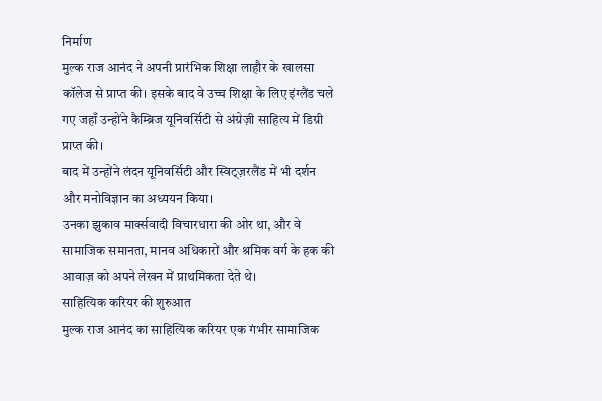निर्माण
मुल्क राज आनंद ने अपनी प्रारंभिक शिक्षा लाहौर के खालसा कॉलेज से प्राप्त की। इसके बाद वे उच्च शिक्षा के लिए इंग्लैंड चले गए जहाँ उन्होंने कैम्ब्रिज यूनिवर्सिटी से अंग्रेज़ी साहित्य में डिग्री प्राप्त की।
बाद में उन्होंने लंदन यूनिवर्सिटी और स्विट्ज़रलैंड में भी दर्शन और मनोविज्ञान का अध्ययन किया।
उनका झुकाव मार्क्सवादी विचारधारा की ओर था, और वे सामाजिक समानता, मानव अधिकारों और श्रमिक वर्ग के हक की आवाज़ को अपने लेखन में प्राथमिकता देते थे।
साहित्यिक करियर की शुरुआत
मुल्क राज आनंद का साहित्यिक करियर एक गंभीर सामाजिक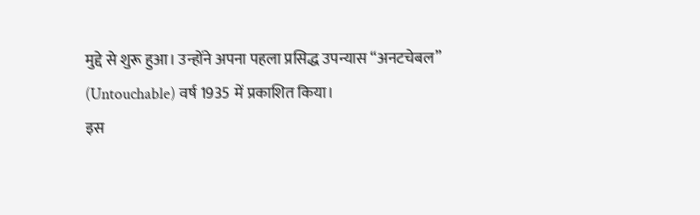मुद्दे से शुरू हुआ। उन्होंने अपना पहला प्रसिद्ध उपन्यास “अनटचेबल” (Untouchable) वर्ष 1935 में प्रकाशित किया।
इस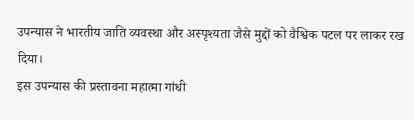उपन्यास ने भारतीय जाति व्यवस्था और अस्पृश्यता जैसे मुद्दों को वैश्विक पटल पर लाकर रख दिया।
इस उपन्यास की प्रस्तावना महात्मा गांधी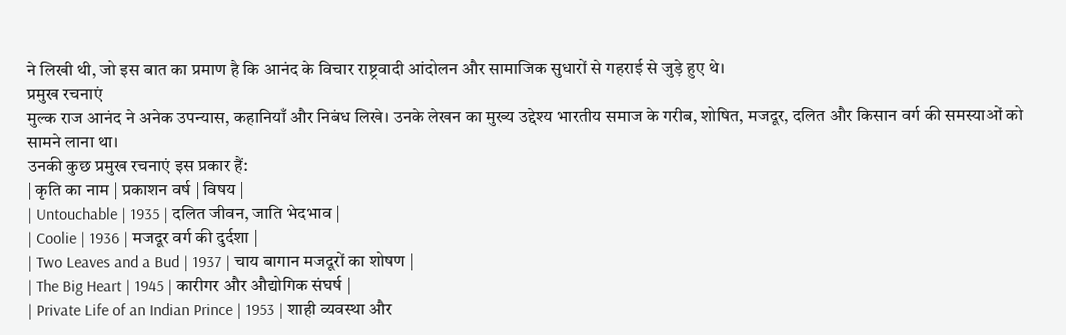ने लिखी थी, जो इस बात का प्रमाण है कि आनंद के विचार राष्ट्रवादी आंदोलन और सामाजिक सुधारों से गहराई से जुड़े हुए थे।
प्रमुख रचनाएं
मुल्क राज आनंद ने अनेक उपन्यास, कहानियाँ और निबंध लिखे। उनके लेखन का मुख्य उद्देश्य भारतीय समाज के गरीब, शोषित, मजदूर, दलित और किसान वर्ग की समस्याओं को सामने लाना था।
उनकी कुछ प्रमुख रचनाएं इस प्रकार हैं:
| कृति का नाम | प्रकाशन वर्ष | विषय |
| Untouchable | 1935 | दलित जीवन, जाति भेदभाव |
| Coolie | 1936 | मजदूर वर्ग की दुर्दशा |
| Two Leaves and a Bud | 1937 | चाय बागान मजदूरों का शोषण |
| The Big Heart | 1945 | कारीगर और औद्योगिक संघर्ष |
| Private Life of an Indian Prince | 1953 | शाही व्यवस्था और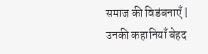समाज की विडंबनाएँ |
उनकी कहानियाँ बेहद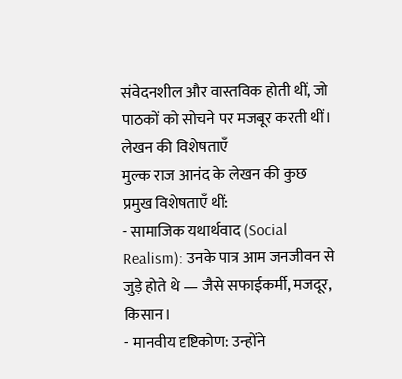संवेदनशील और वास्तविक होती थीं, जो पाठकों को सोचने पर मजबूर करती थीं।
लेखन की विशेषताएँ
मुल्क राज आनंद के लेखन की कुछ प्रमुख विशेषताएँ थीं:
- सामाजिक यथार्थवाद (Social Realism): उनके पात्र आम जनजीवन से जुड़े होते थे — जैसे सफाईकर्मी, मजदूर, किसान।
- मानवीय दृष्टिकोण: उन्होंने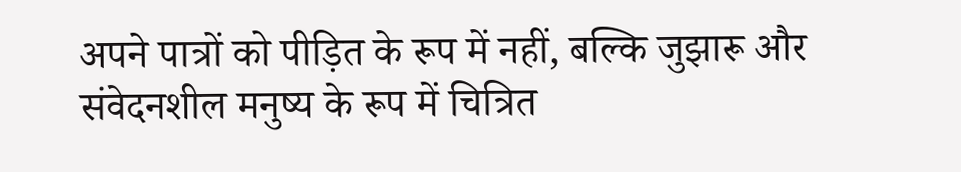अपने पात्रों को पीड़ित के रूप में नहीं, बल्कि जुझारू और संवेदनशील मनुष्य के रूप में चित्रित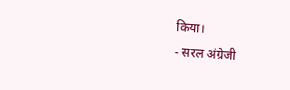किया।
- सरल अंग्रेजी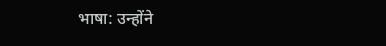भाषा: उन्होंने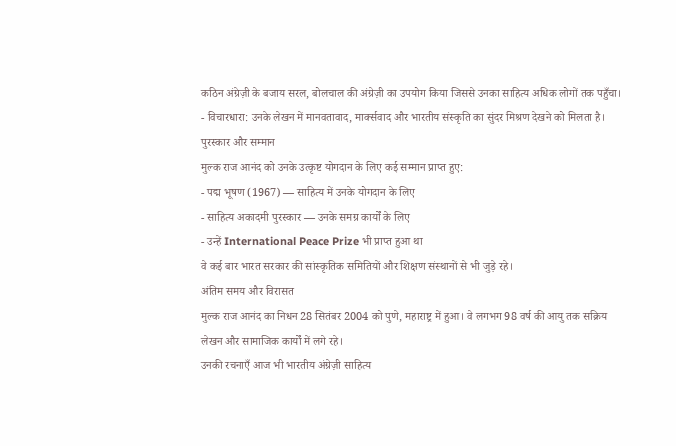कठिन अंग्रेज़ी के बजाय सरल, बोलचाल की अंग्रेज़ी का उपयोग किया जिससे उनका साहित्य अधिक लोगों तक पहुँचा।
- विचारधारा: उनके लेखन में मानवतावाद, मार्क्सवाद और भारतीय संस्कृति का सुंदर मिश्रण देखने को मिलता है।
पुरस्कार और सम्मान
मुल्क राज आनंद को उनके उत्कृष्ट योगदान के लिए कई सम्मान प्राप्त हुए:
- पद्म भूषण (1967) — साहित्य में उनके योगदान के लिए
- साहित्य अकादमी पुरस्कार — उनके समग्र कार्यों के लिए
- उन्हें International Peace Prize भी प्राप्त हुआ था
वे कई बार भारत सरकार की सांस्कृतिक समितियों और शिक्षण संस्थानों से भी जुड़े रहे।
अंतिम समय और विरासत
मुल्क राज आनंद का निधन 28 सितंबर 2004 को पुणे, महाराष्ट्र में हुआ। वे लगभग 98 वर्ष की आयु तक सक्रिय लेखन और सामाजिक कार्यों में लगे रहे।
उनकी रचनाएँ आज भी भारतीय अंग्रेज़ी साहित्य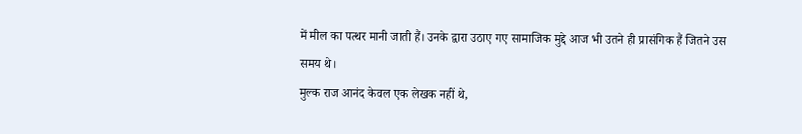में मील का पत्थर मानी जाती हैं। उनके द्वारा उठाए गए सामाजिक मुद्दे आज भी उतने ही प्रासंगिक हैं जितने उस समय थे।
मुल्क राज आनंद केवल एक लेखक नहीं थे,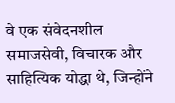वे एक संवेदनशील समाजसेवी, विचारक और साहित्यिक योद्धा थे, जिन्होंने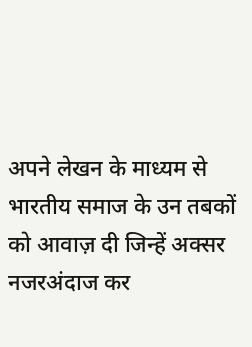अपने लेखन के माध्यम से भारतीय समाज के उन तबकों को आवाज़ दी जिन्हें अक्सर नजरअंदाज कर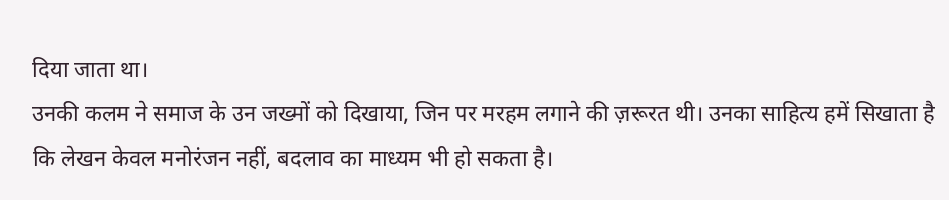दिया जाता था।
उनकी कलम ने समाज के उन जख्मों को दिखाया, जिन पर मरहम लगाने की ज़रूरत थी। उनका साहित्य हमें सिखाता है कि लेखन केवल मनोरंजन नहीं, बदलाव का माध्यम भी हो सकता है।